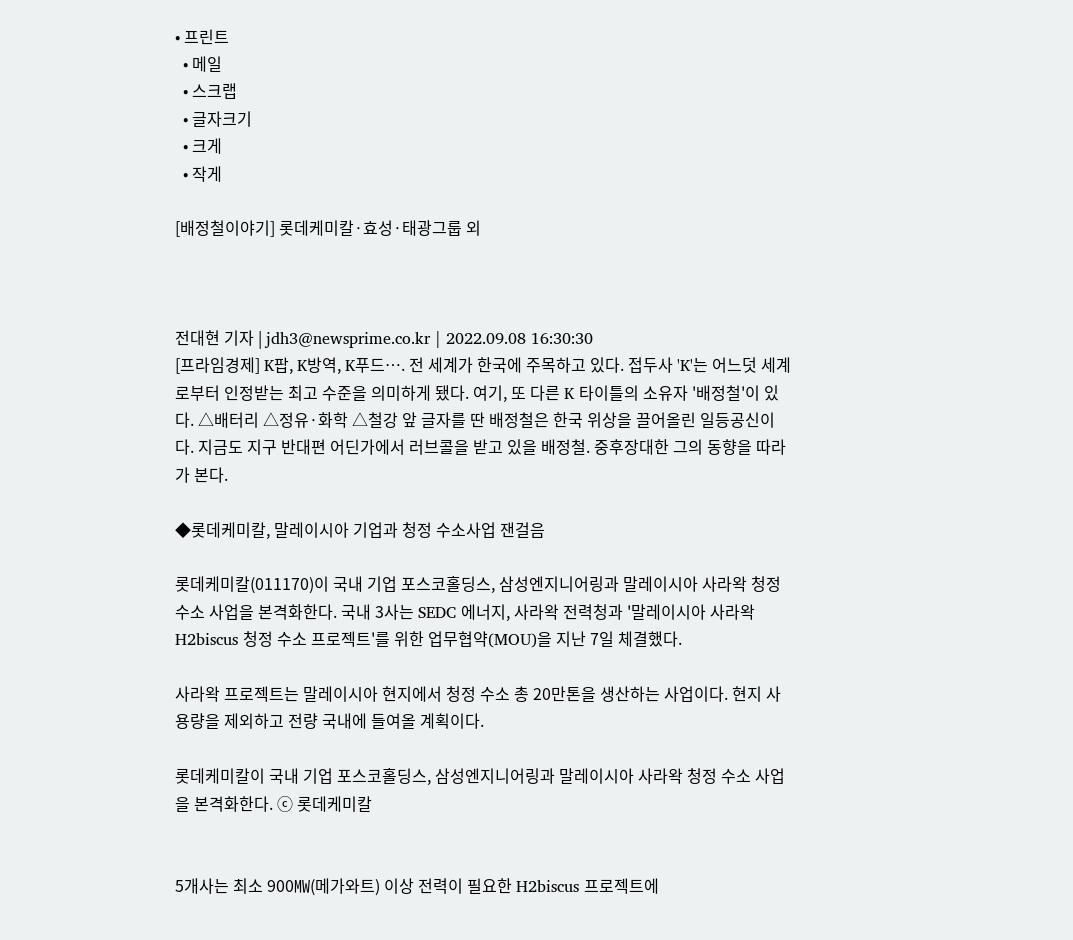• 프린트
  • 메일
  • 스크랩
  • 글자크기
  • 크게
  • 작게

[배정철이야기] 롯데케미칼·효성·태광그룹 외



전대현 기자 | jdh3@newsprime.co.kr | 2022.09.08 16:30:30
[프라임경제] K팝, K방역, K푸드…. 전 세계가 한국에 주목하고 있다. 접두사 'K'는 어느덧 세계로부터 인정받는 최고 수준을 의미하게 됐다. 여기, 또 다른 K 타이틀의 소유자 '배정철'이 있다. △배터리 △정유·화학 △철강 앞 글자를 딴 배정철은 한국 위상을 끌어올린 일등공신이다. 지금도 지구 반대편 어딘가에서 러브콜을 받고 있을 배정철. 중후장대한 그의 동향을 따라가 본다.

◆롯데케미칼, 말레이시아 기업과 청정 수소사업 잰걸음

롯데케미칼(011170)이 국내 기업 포스코홀딩스, 삼성엔지니어링과 말레이시아 사라왁 청정 수소 사업을 본격화한다. 국내 3사는 SEDC 에너지, 사라왁 전력청과 '말레이시아 사라왁 H2biscus 청정 수소 프로젝트'를 위한 업무협약(MOU)을 지난 7일 체결했다.

사라왁 프로젝트는 말레이시아 현지에서 청정 수소 총 20만톤을 생산하는 사업이다. 현지 사용량을 제외하고 전량 국내에 들여올 계획이다.

롯데케미칼이 국내 기업 포스코홀딩스, 삼성엔지니어링과 말레이시아 사라왁 청정 수소 사업을 본격화한다. ⓒ 롯데케미칼


5개사는 최소 900㎿(메가와트) 이상 전력이 필요한 H2biscus 프로젝트에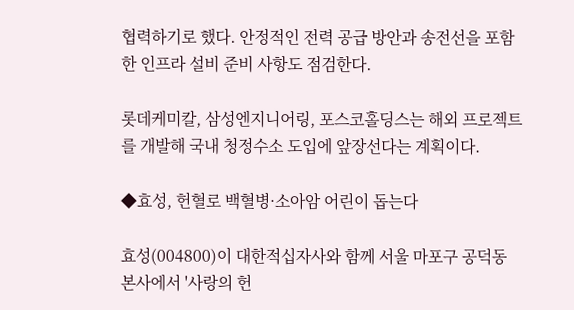협력하기로 했다. 안정적인 전력 공급 방안과 송전선을 포함한 인프라 설비 준비 사항도 점검한다.

롯데케미칼, 삼성엔지니어링, 포스코홀딩스는 해외 프로젝트를 개발해 국내 청정수소 도입에 앞장선다는 계획이다.

◆효성, 헌혈로 백혈병·소아암 어린이 돕는다

효성(004800)이 대한적십자사와 함께 서울 마포구 공덕동 본사에서 '사랑의 헌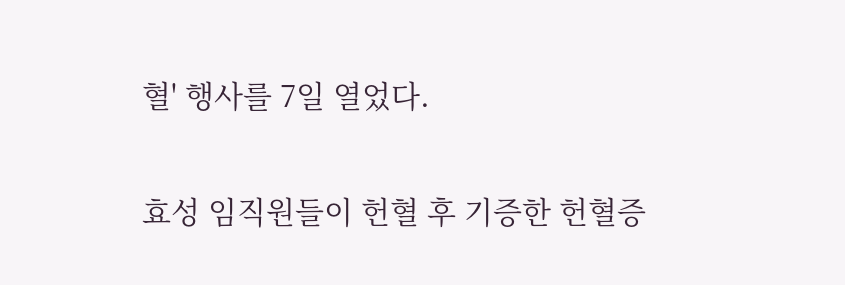혈' 행사를 7일 열었다.

효성 임직원들이 헌혈 후 기증한 헌혈증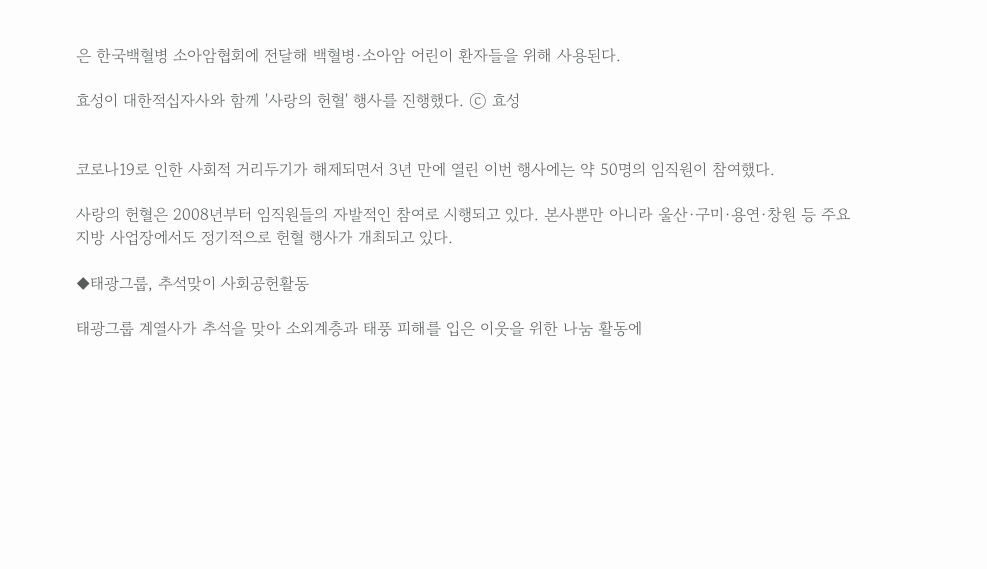은 한국백혈병 소아암협회에 전달해 백혈병·소아암 어린이 환자들을 위해 사용된다.

효성이 대한적십자사와 함께 '사랑의 헌혈' 행사를 진행했다. ⓒ 효성


코로나19로 인한 사회적 거리두기가 해제되면서 3년 만에 열린 이번 행사에는 약 50명의 임직원이 참여했다.

사랑의 헌혈은 2008년부터 임직원들의 자발적인 참여로 시행되고 있다. 본사뿐만 아니라 울산·구미·용연·창원 등 주요 지방 사업장에서도 정기적으로 헌혈 행사가 개최되고 있다.

◆태광그룹, 추석맞이 사회공헌활동

태광그룹 계열사가 추석을 맞아 소외계층과 태풍 피해를 입은 이웃을 위한 나눔 활동에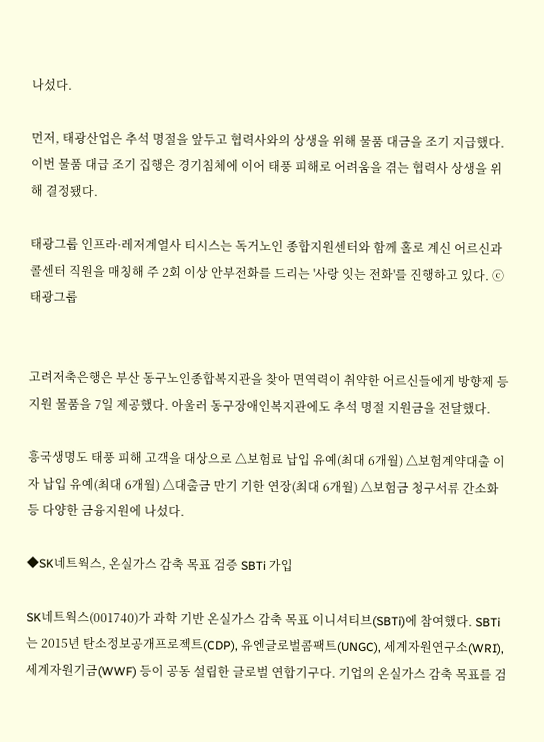나섰다.

먼저, 태광산업은 추석 명절을 앞두고 협력사와의 상생을 위해 물품 대금을 조기 지급했다. 이번 물품 대급 조기 집행은 경기침체에 이어 태풍 피해로 어려움을 겪는 협력사 상생을 위해 결정됐다.

태광그룹 인프라·레저계열사 티시스는 독거노인 종합지원센터와 함께 홀로 계신 어르신과 콜센터 직원을 매칭해 주 2회 이상 안부전화를 드리는 '사랑 잇는 전화'를 진행하고 있다. ⓒ 태광그룹


고려저축은행은 부산 동구노인종합복지관을 찾아 면역력이 취약한 어르신들에게 방향제 등 지원 물품을 7일 제공했다. 아울러 동구장애인복지관에도 추석 명절 지원금을 전달했다.

흥국생명도 태풍 피해 고객을 대상으로 △보험료 납입 유예(최대 6개월) △보험계약대출 이자 납입 유예(최대 6개월) △대출금 만기 기한 연장(최대 6개월) △보험금 청구서류 간소화 등 다양한 금융지원에 나섰다.

◆SK네트웍스, 온실가스 감축 목표 검증 SBTi 가입

SK네트웍스(001740)가 과학 기반 온실가스 감축 목표 이니셔티브(SBTi)에 참여했다. SBTi는 2015년 탄소정보공개프로젝트(CDP), 유엔글로벌콤팩트(UNGC), 세계자원연구소(WRI), 세계자원기금(WWF) 등이 공동 설립한 글로벌 연합기구다. 기업의 온실가스 감축 목표를 검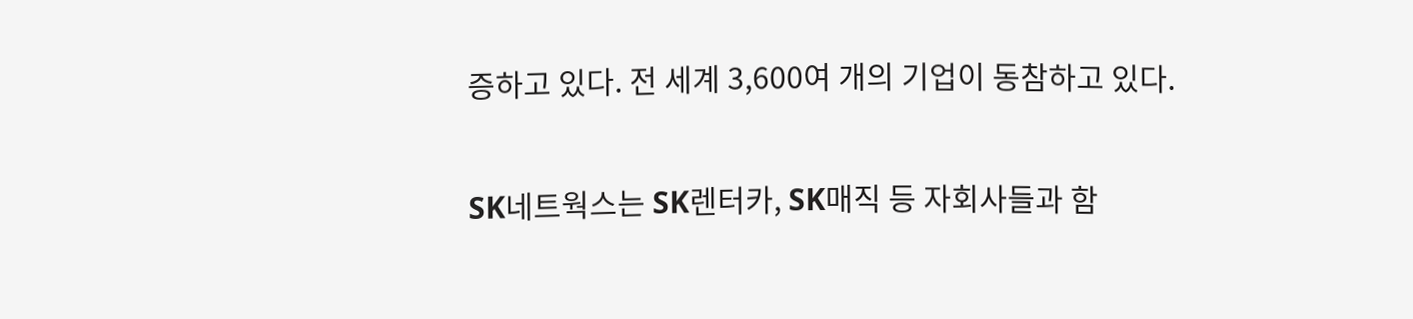증하고 있다. 전 세계 3,600여 개의 기업이 동참하고 있다.

SK네트웍스는 SK렌터카, SK매직 등 자회사들과 함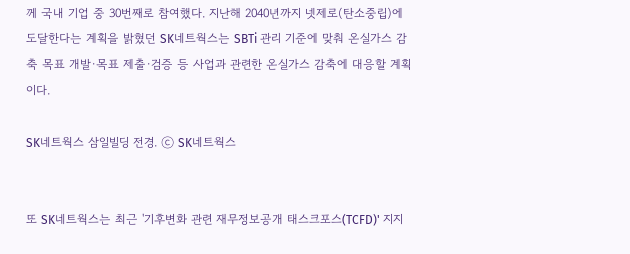께 국내 기업 중 30번째로 참여했다. 지난해 2040년까지 넷제로(탄소중립)에 도달한다는 계획을 밝혔던 SK네트웍스는 SBTi 관리 기준에 맞춰 온실가스 감축 목표 개발·목표 제출·검증 등 사업과 관련한 온실가스 감축에 대응할 계획이다.

SK네트웍스 삼일빌딩 전경. ⓒ SK네트웍스


또 SK네트웍스는 최근 '기후변화 관련 재무정보공개 태스크포스(TCFD)' 지지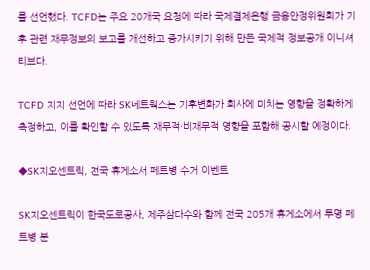를 선언했다. TCFD는 주요 20개국 요청에 따라 국제결제은행 금융안정위원회가 기후 관련 재무정보의 보고를 개선하고 증가시키기 위해 만든 국제적 정보공개 이니셔티브다.

TCFD 지지 선언에 따라 SK네트웍스는 기후변화가 회사에 미치는 영향을 정확하게 측정하고, 이를 확인할 수 있도록 재무적·비재무적 영향을 포함해 공시할 예정이다.

◆SK지오센트릭, 전국 휴게소서 페트병 수거 이벤트

SK지오센트릭이 한국도로공사, 제주삼다수와 함께 전국 205개 휴게소에서 투명 페트병 분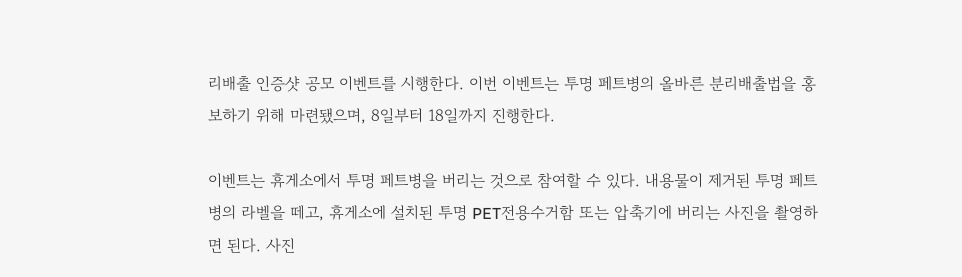리배출 인증샷 공모 이벤트를 시행한다. 이번 이벤트는 투명 페트병의 올바른 분리배출법을 홍보하기 위해 마련됐으며, 8일부터 18일까지 진행한다.

이벤트는 휴게소에서 투명 페트병을 버리는 것으로 참여할 수 있다. 내용물이 제거된 투명 페트병의 라벨을 떼고, 휴게소에 설치된 투명 PET전용수거함 또는 압축기에 버리는 사진을 촬영하면 된다. 사진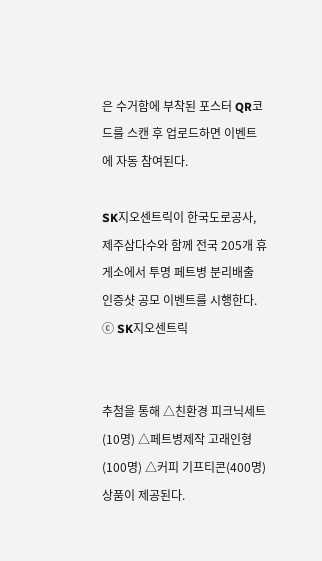은 수거함에 부착된 포스터 QR코드를 스캔 후 업로드하면 이벤트에 자동 참여된다.

SK지오센트릭이 한국도로공사, 제주삼다수와 함께 전국 205개 휴게소에서 투명 페트병 분리배출 인증샷 공모 이벤트를 시행한다. ⓒ SK지오센트릭


추첨을 통해 △친환경 피크닉세트(10명) △페트병제작 고래인형(100명) △커피 기프티콘(400명) 상품이 제공된다.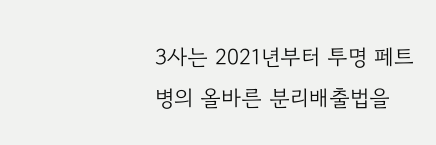3사는 2021년부터 투명 페트병의 올바른 분리배출법을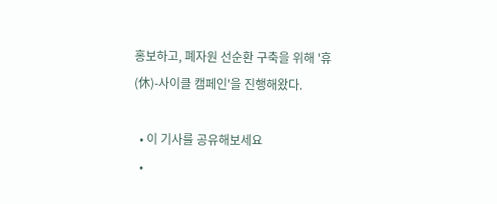홍보하고, 폐자원 선순환 구축을 위해 '휴(休)-사이클 캠페인'을 진행해왔다.

  • 이 기사를 공유해보세요
  •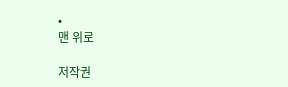•
맨 위로

저작권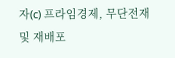자(c) 프라임경제, 무단전재 및 재배포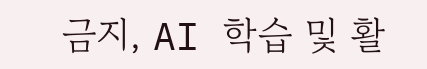금지, AI 학습 및 활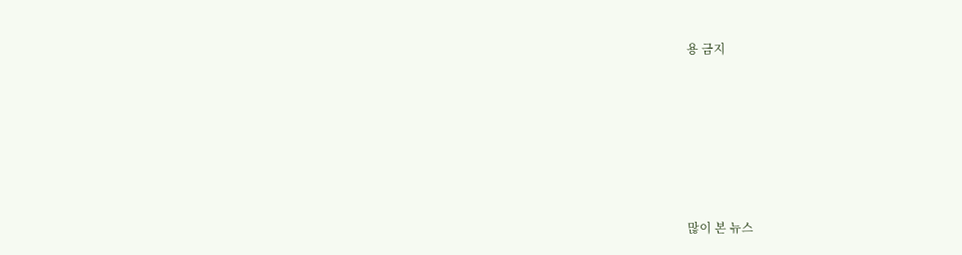용 금지






많이 본 뉴스